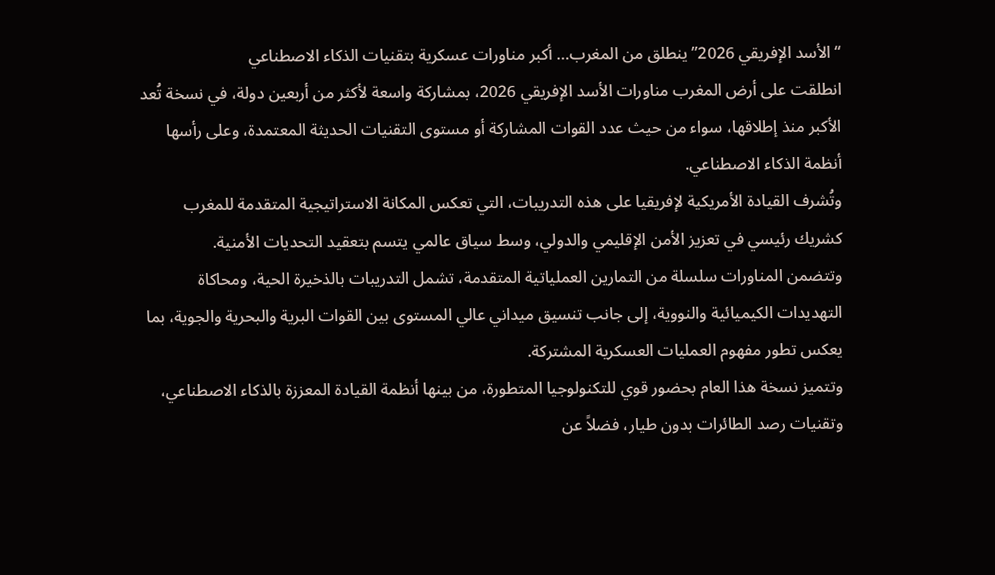“الأسد الإفريقي 2026” ينطلق من المغرب… أكبر مناورات عسكرية بتقنيات الذكاء الاصطناعي
انطلقت على أرض المغرب مناورات الأسد الإفريقي 2026، بمشاركة واسعة لأكثر من أربعين دولة، في نسخة تُعد الأكبر منذ إطلاقها، سواء من حيث عدد القوات المشاركة أو مستوى التقنيات الحديثة المعتمدة، وعلى رأسها أنظمة الذكاء الاصطناعي.
وتُشرف القيادة الأمريكية لإفريقيا على هذه التدريبات، التي تعكس المكانة الاستراتيجية المتقدمة للمغرب كشريك رئيسي في تعزيز الأمن الإقليمي والدولي، وسط سياق عالمي يتسم بتعقيد التحديات الأمنية.
وتتضمن المناورات سلسلة من التمارين العملياتية المتقدمة، تشمل التدريبات بالذخيرة الحية، ومحاكاة التهديدات الكيميائية والنووية، إلى جانب تنسيق ميداني عالي المستوى بين القوات البرية والبحرية والجوية، بما يعكس تطور مفهوم العمليات العسكرية المشتركة.
وتتميز نسخة هذا العام بحضور قوي للتكنولوجيا المتطورة، من بينها أنظمة القيادة المعززة بالذكاء الاصطناعي، وتقنيات رصد الطائرات بدون طيار، فضلاً عن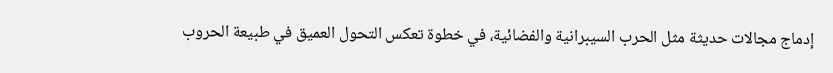إدماج مجالات حديثة مثل الحرب السيبرانية والفضائية، في خطوة تعكس التحول العميق في طبيعة الحروب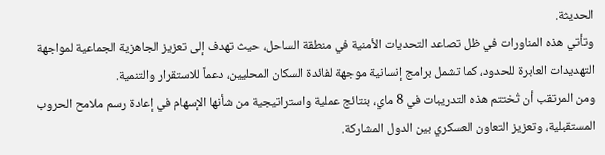الحديثة.
وتأتي هذه المناورات في ظل تصاعد التحديات الأمنية في منطقة الساحل، حيث تهدف إلى تعزيز الجاهزية الجماعية لمواجهة التهديدات العابرة للحدود، كما تشمل برامج إنسانية موجهة لفائدة السكان المحليين، دعماً للاستقرار والتنمية.
ومن المرتقب أن تُختتم هذه التدريبات في 8 ماي، بنتائج عملية واستراتيجية من شأنها الإسهام في إعادة رسم ملامح الحروب المستقبلية، وتعزيز التعاون العسكري بين الدول المشاركة.